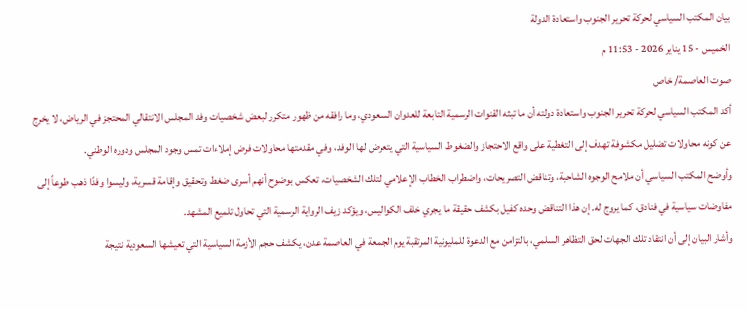بيان المكتب السياسي لحركة تحرير الجنوب واستعادة الدولة
الخميس - 15 يناير 2026 - 11:53 م
صوت العاصمة/ خاص
أكد المكتب السياسي لحركة تحرير الجنوب واستعادة دولته أن ما تبثه القنوات الرسمية التابعة للعدوان السعودي، وما رافقه من ظهور متكرر لبعض شخصيات وفد المجلس الانتقالي المحتجز في الرياض، لا يخرج عن كونه محاولات تضليل مكشوفة تهدف إلى التغطية على واقع الاحتجاز والضغوط السياسية التي يتعرض لها الوفد، وفي مقدمتها محاولات فرض إملاءات تمس وجود المجلس ودوره الوطني.
وأوضح المكتب السياسي أن ملامح الوجوه الشاحبة، وتناقض التصريحات، واضطراب الخطاب الإعلامي لتلك الشخصيات، تعكس بوضوح أنهم أسرى ضغط وتحقيق وإقامة قسرية، وليسوا وفدًا ذهب طوعاً إلى مفاوضات سياسية في فنادق، كما يروج له. إن هذا التناقض وحده كفيل بكشف حقيقة ما يجري خلف الكواليس، ويؤكد زيف الرواية الرسمية التي تحاول تلميع المشهد.
وأشار البيان إلى أن انتقاد تلك الجهات لحق التظاهر السلمي، بالتزامن مع الدعوة للمليونية المرتقبة يوم الجمعة في العاصمة عدن، يكشف حجم الأزمة السياسية التي تعيشها السعودية نتيجة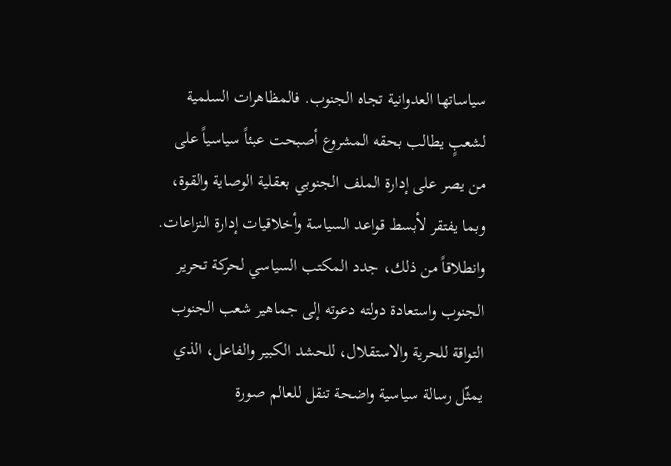سياساتها العدوانية تجاه الجنوب. فالمظاهرات السلمية لشعبٍ يطالب بحقه المشروع أصبحت عبئاً سياسياً على من يصر على إدارة الملف الجنوبي بعقلية الوصاية والقوة، وبما يفتقر لأبسط قواعد السياسة وأخلاقيات إدارة النزاعات.
وانطلاقاً من ذلك، جدد المكتب السياسي لحركة تحرير الجنوب واستعادة دولته دعوته إلى جماهير شعب الجنوب التواقة للحرية والاستقلال، للحشد الكبير والفاعل، الذي يمثّل رسالة سياسية واضحة تنقل للعالم صورة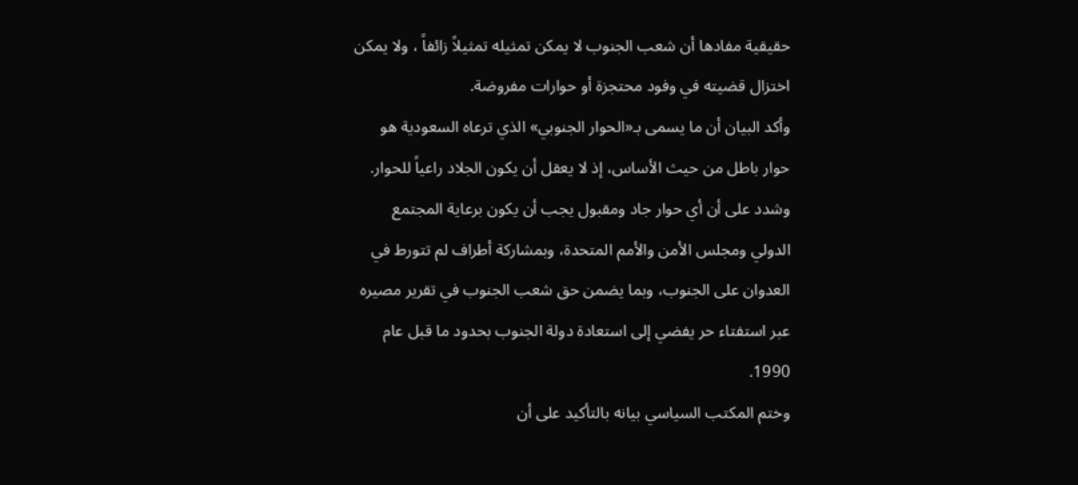حقيقية مفادها أن شعب الجنوب لا يمكن تمثيله تمثيلاً زائفاً ، ولا يمكن اختزال قضيته في وفود محتجزة أو حوارات مفروضة.
وأكد البيان أن ما يسمى بـ«الحوار الجنوبي» الذي ترعاه السعودية هو حوار باطل من حيث الأساس، إذ لا يعقل أن يكون الجلاد راعياً للحوار. وشدد على أن أي حوار جاد ومقبول يجب أن يكون برعاية المجتمع الدولي ومجلس الأمن والأمم المتحدة، وبمشاركة أطراف لم تتورط في العدوان على الجنوب، وبما يضمن حق شعب الجنوب في تقرير مصيره عبر استفتاء حر يفضي إلى استعادة دولة الجنوب بحدود ما قبل عام 1990.
وختم المكتب السياسي بيانه بالتأكيد على أن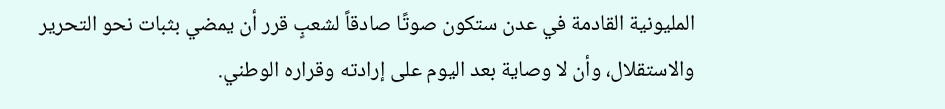المليونية القادمة في عدن ستكون صوتًا صادقاً لشعبٍ قرر أن يمضي بثبات نحو التحرير والاستقلال، وأن لا وصاية بعد اليوم على إرادته وقراره الوطني.